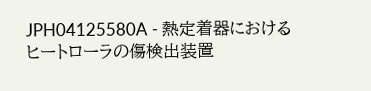JPH04125580A - 熱定着器におけるヒートローラの傷検出装置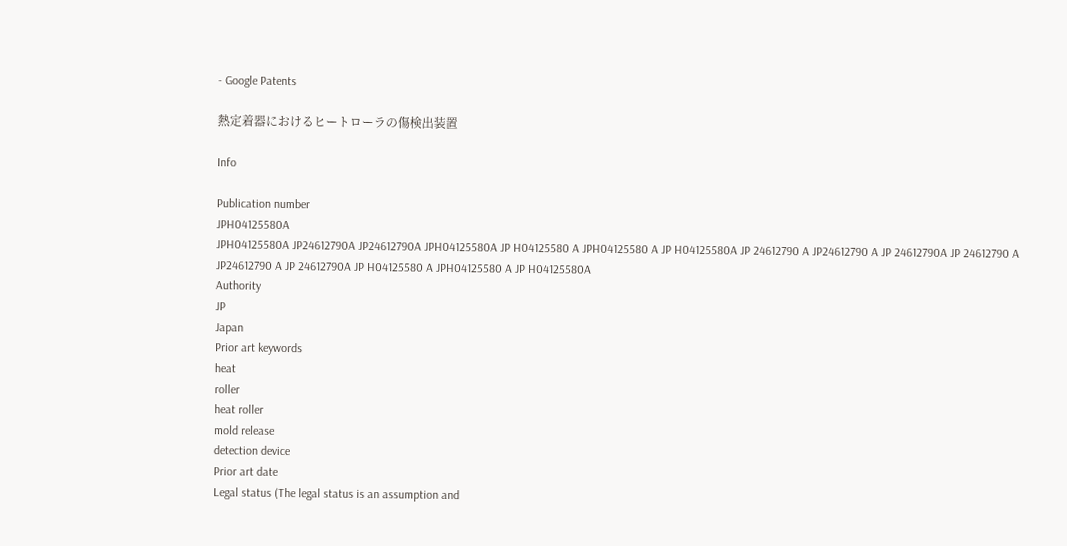- Google Patents

熱定着器におけるヒートローラの傷検出装置

Info

Publication number
JPH04125580A
JPH04125580A JP24612790A JP24612790A JPH04125580A JP H04125580 A JPH04125580 A JP H04125580A JP 24612790 A JP24612790 A JP 24612790A JP 24612790 A JP24612790 A JP 24612790A JP H04125580 A JPH04125580 A JP H04125580A
Authority
JP
Japan
Prior art keywords
heat
roller
heat roller
mold release
detection device
Prior art date
Legal status (The legal status is an assumption and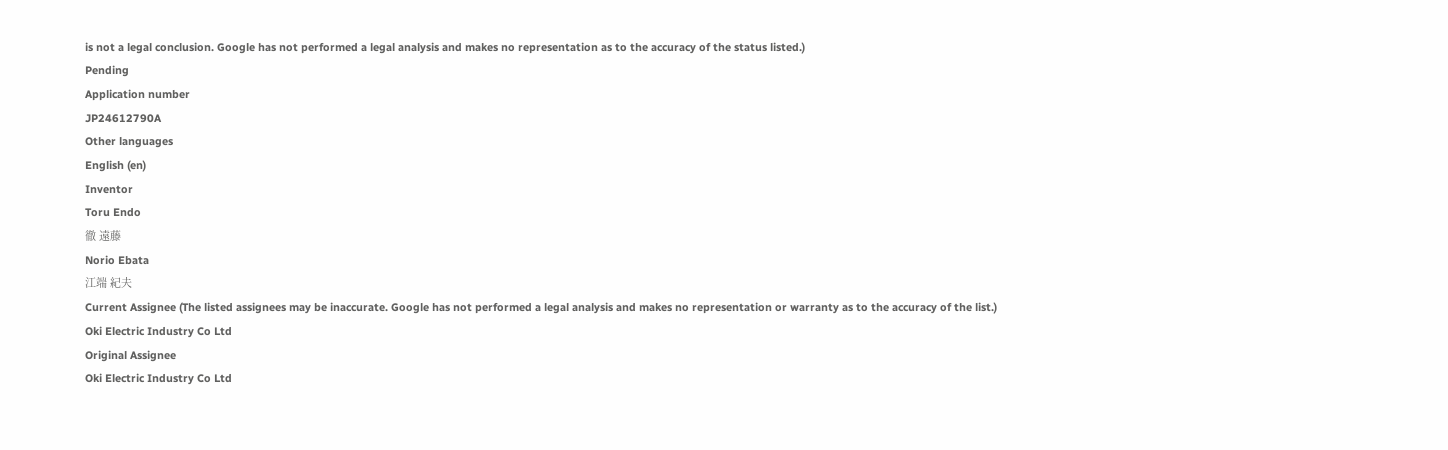is not a legal conclusion. Google has not performed a legal analysis and makes no representation as to the accuracy of the status listed.)
Pending
Application number
JP24612790A
Other languages
English (en)
Inventor
Toru Endo
徹 遠藤
Norio Ebata
江端 紀夫
Current Assignee (The listed assignees may be inaccurate. Google has not performed a legal analysis and makes no representation or warranty as to the accuracy of the list.)
Oki Electric Industry Co Ltd
Original Assignee
Oki Electric Industry Co Ltd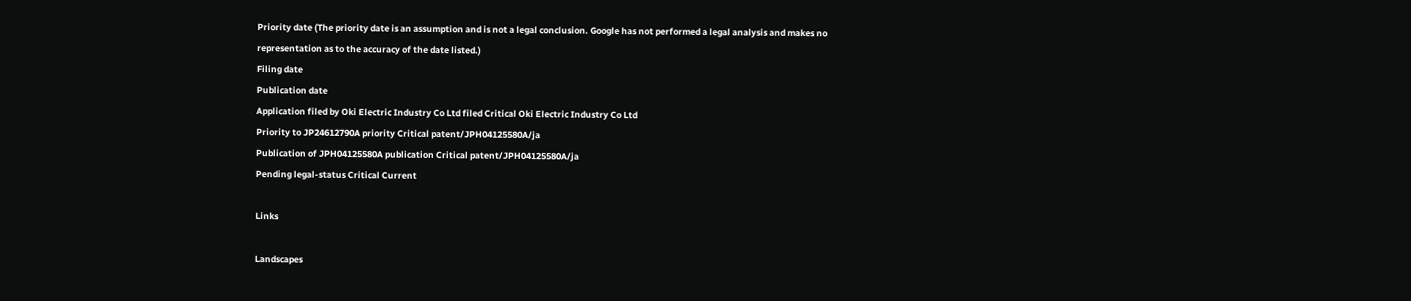Priority date (The priority date is an assumption and is not a legal conclusion. Google has not performed a legal analysis and makes no representation as to the accuracy of the date listed.)
Filing date
Publication date
Application filed by Oki Electric Industry Co Ltd filed Critical Oki Electric Industry Co Ltd
Priority to JP24612790A priority Critical patent/JPH04125580A/ja
Publication of JPH04125580A publication Critical patent/JPH04125580A/ja
Pending legal-status Critical Current

Links

Landscapes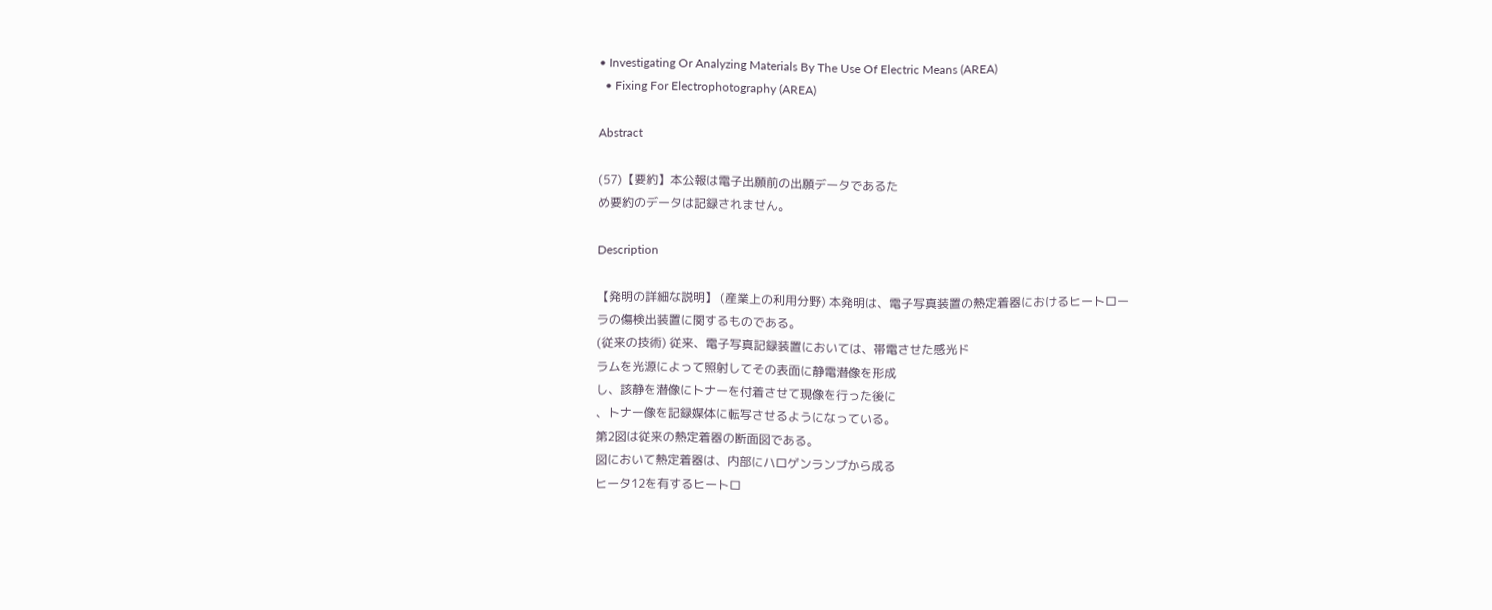• Investigating Or Analyzing Materials By The Use Of Electric Means (AREA)
  • Fixing For Electrophotography (AREA)

Abstract

(57)【要約】本公報は電子出願前の出願データであるた
め要約のデータは記録されません。

Description

【発明の詳細な説明】 (産業上の利用分野) 本発明は、電子写真装置の熱定着器におけるヒートロー
ラの傷検出装置に関するものである。
(従来の技術) 従来、電子写真記録装置においては、帯電させた感光ド
ラムを光源によって照射してその表面に静電潜像を形成
し、該静を潜像にトナーを付着させて現像を行った後に
、トナー像を記録媒体に転写させるようになっている。
第2図は従来の熱定着器の断面図である。
図において熱定着器は、内部にハロゲンランプから成る
ヒータ12を有するヒートロ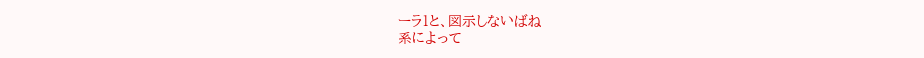ーラ1と、図示しないばね
系によって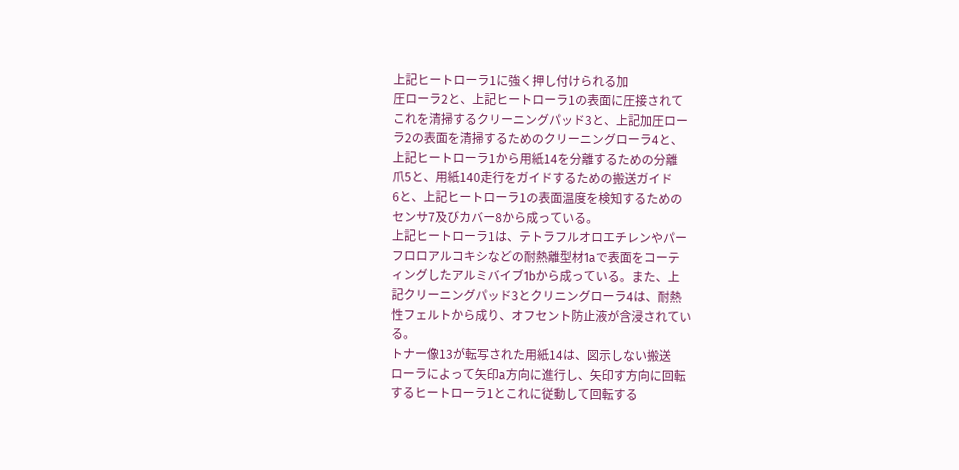上記ヒートローラ1に強く押し付けられる加
圧ローラ2と、上記ヒートローラ1の表面に圧接されて
これを清掃するクリーニングパッド3と、上記加圧ロー
ラ2の表面を清掃するためのクリーニングローラ4と、
上記ヒートローラ1から用紙14を分離するための分離
爪5と、用紙140走行をガイドするための搬送ガイド
6と、上記ヒートローラ1の表面温度を検知するための
センサ7及びカバー8から成っている。
上記ヒートローラ1は、テトラフルオロエチレンやパー
フロロアルコキシなどの耐熱離型材1aで表面をコーテ
ィングしたアルミバイブ1bから成っている。また、上
記クリーニングパッド3とクリニングローラ4は、耐熱
性フェルトから成り、オフセント防止液が含浸されてい
る。
トナー像13が転写された用紙14は、図示しない搬送
ローラによって矢印a方向に進行し、矢印す方向に回転
するヒートローラ1とこれに従動して回転する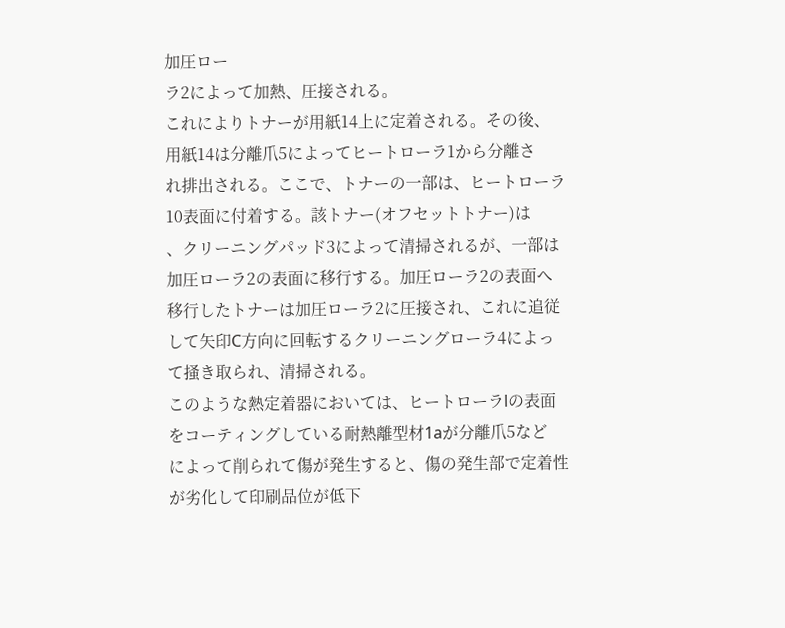加圧ロー
ラ2によって加熱、圧接される。
これによりトナーが用紙14上に定着される。その後、
用紙14は分離爪5によってヒートローラ1から分離さ
れ排出される。ここで、トナーの一部は、ヒートローラ
10表面に付着する。該トナー(オフセットトナー)は
、クリーニングパッド3によって清掃されるが、一部は
加圧ローラ2の表面に移行する。加圧ローラ2の表面へ
移行したトナーは加圧ローラ2に圧接され、これに追従
して矢印C方向に回転するクリーニングローラ4によっ
て掻き取られ、清掃される。
このような熱定着器においては、ヒートローラlの表面
をコーティングしている耐熱離型材1aが分離爪5など
によって削られて傷が発生すると、傷の発生部で定着性
が劣化して印刷品位が低下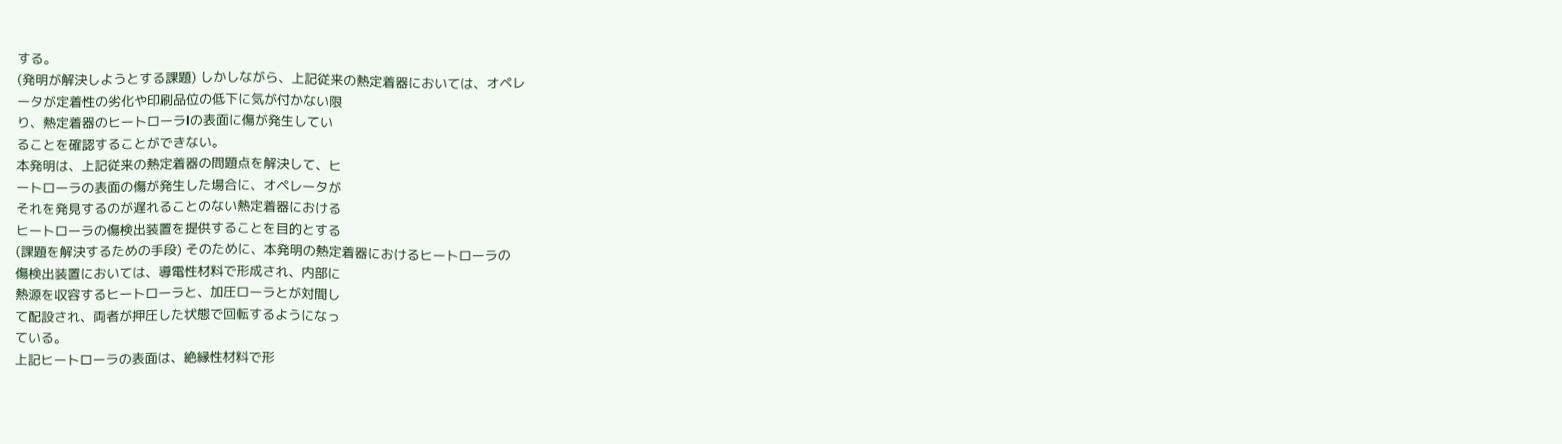する。
(発明が解決しようとする課題) しかしながら、上記従来の熱定着器においては、オペレ
ータが定着性の劣化や印刷品位の低下に気が付かない限
り、熱定着器のヒートローラlの表面に傷が発生してい
ることを確認することができない。
本発明は、上記従来の熱定着器の問題点を解決して、ヒ
ートローラの表面の傷が発生した場合に、オペレータが
それを発見するのが遅れることのない熱定着器における
ヒートローラの傷検出装置を提供することを目的とする
(課題を解決するための手段) そのために、本発明の熱定着器におけるヒートローラの
傷検出装置においては、導電性材料で形成され、内部に
熱源を収容するヒートローラと、加圧ローラとが対間し
て配設され、両者が押圧した状態で回転するようになっ
ている。
上記ヒートローラの表面は、絶縁性材料で形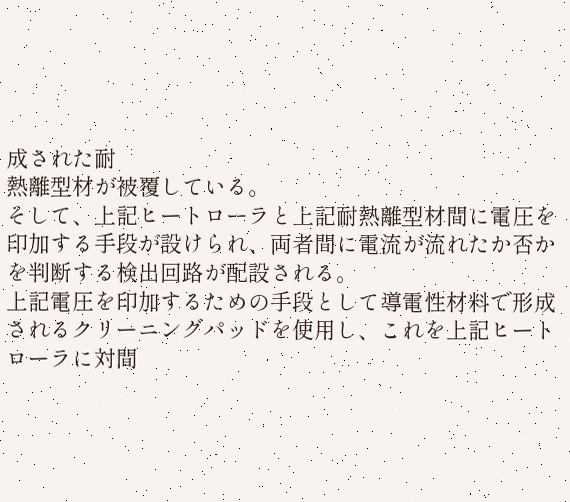成された耐
熱離型材が被覆している。
そして、上記ヒートローラと上記耐熱離型材間に電圧を
印加する手段が設けられ、両者間に電流が流れたか否か
を判断する検出回路が配設される。
上記電圧を印加するための手段として導電性材料で形成
されるクリーニングパッドを使用し、これを上記ヒート
ローラに対間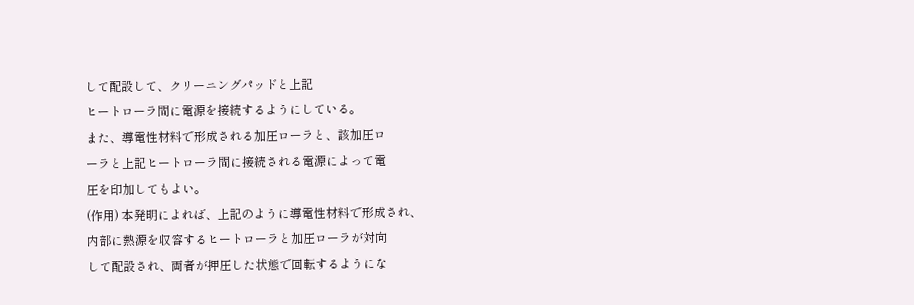して配設して、クリーニングパッドと上記
ヒートローラ間に電源を接続するようにしている。
また、導電性材料で形成される加圧ローラと、該加圧ロ
ーラと上記ヒートローラ間に接続される電源によって電
圧を印加してもよい。
(作用) 本発明によれば、上記のように導電性材料で形成され、
内部に熱源を収容するヒートローラと加圧ローラが対向
して配設され、両者が押圧した状態で回転するようにな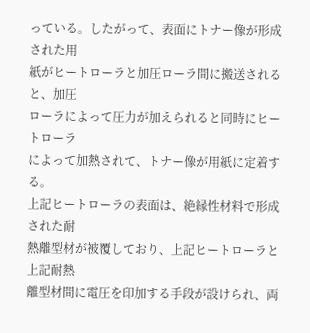っている。したがって、表面にトナー像が形成された用
紙がヒートローラと加圧ローラ間に搬送されると、加圧
ローラによって圧力が加えられると同時にヒートローラ
によって加熱されて、トナー像が用紙に定着する。
上記ヒートローラの表面は、絶縁性材料で形成された耐
熱離型材が被覆しており、上記ヒートローラと上記耐熱
離型材間に電圧を印加する手段が設けられ、両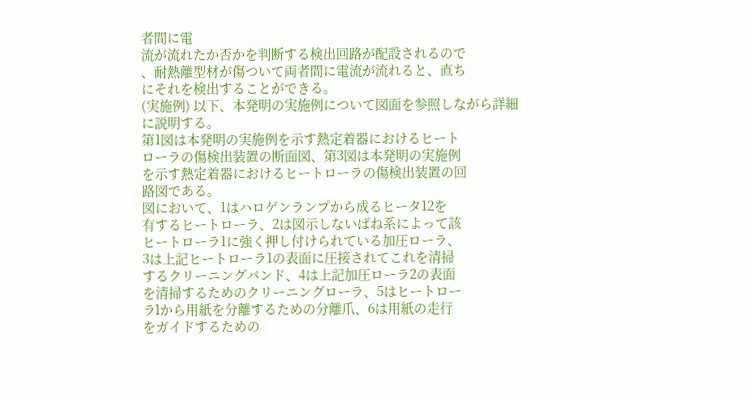者間に電
流が流れたか否かを判断する検出回路が配設されるので
、耐熱離型材が傷ついて両者間に電流が流れると、直ち
にそれを検出することができる。
(実施例) 以下、本発明の実施例について図面を参照しながら詳細
に説明する。
第1図は本発明の実施例を示す熱定着器におけるヒート
ローラの傷検出装置の断面図、第3図は本発明の実施例
を示す熱定着器におけるヒートローラの傷検出装置の回
路図である。
図において、1はハロゲンランプから成るヒータ12を
有するヒートローラ、2は図示しないばね系によって該
ヒートローラ1に強く押し付けられている加圧ローラ、
3は上記ヒートローラ1の表面に圧接されてこれを清掃
するクリーニングバンド、4は上記加圧ローラ2の表面
を清掃するためのクリーニングローラ、5はヒートロー
ラlから用紙を分離するための分離爪、6は用紙の走行
をガイドするための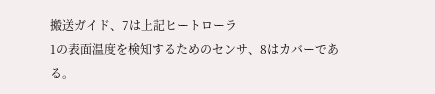搬送ガイド、7は上記ヒートローラ
1の表面温度を検知するためのセンサ、8はカバーであ
る。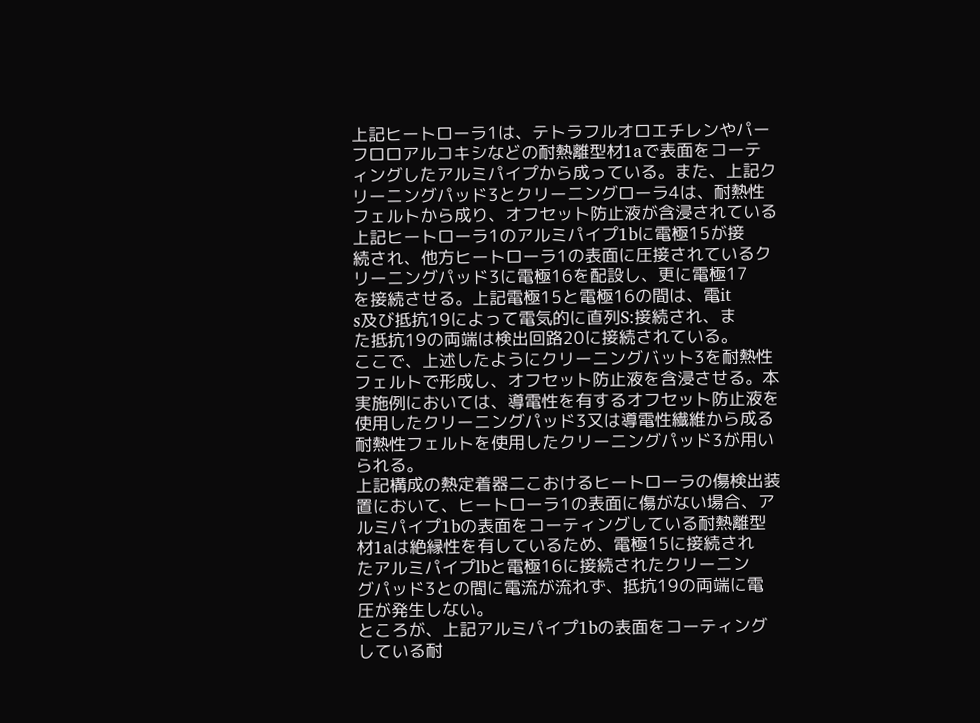上記ヒートローラ1は、テトラフルオロエチレンやパー
フロロアルコキシなどの耐熱離型材1aで表面をコーテ
ィングしたアルミパイプから成っている。また、上記ク
リーニングパッド3とクリーニングローラ4は、耐熱性
フェルトから成り、オフセット防止液が含浸されている
上記ヒートローラ1のアルミパイプ1bに電極15が接
続され、他方ヒートローラ1の表面に圧接されているク
リーニングパッド3に電極16を配設し、更に電極17
を接続させる。上記電極15と電極16の間は、電it
s及び抵抗19によって電気的に直列S:接続され、ま
た抵抗19の両端は検出回路20に接続されている。
ここで、上述したようにクリーニングバット3を耐熱性
フェルトで形成し、オフセット防止液を含浸させる。本
実施例においては、導電性を有するオフセット防止液を
使用したクリーニングパッド3又は導電性繊維から成る
耐熱性フェルトを使用したクリーニングパッド3が用い
られる。
上記構成の熱定着器二こおけるヒートローラの傷検出装
置において、ヒートローラ1の表面に傷がない場合、ア
ルミパイプ1bの表面をコーティングしている耐熱離型
材1aは絶縁性を有しているため、電極15に接続され
たアルミパイプlbと電極16に接続されたクリーニン
グパッド3との間に電流が流れず、抵抗19の両端に電
圧が発生しない。
ところが、上記アルミパイプ1bの表面をコーティング
している耐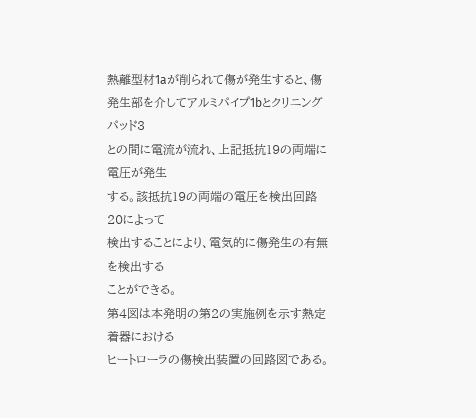熱離型材1aが削られて傷が発生すると、傷
発生部を介してアルミパイプ1bとクリニングパッド3
との間に電流が流れ、上記抵抗19の両端に電圧が発生
する。該抵抗19の両端の電圧を検出回路20によって
検出することにより、電気的に傷発生の有無を検出する
ことができる。
第4図は本発明の第2の実施例を示す熱定着器における
ヒートローラの傷検出装置の回路図である。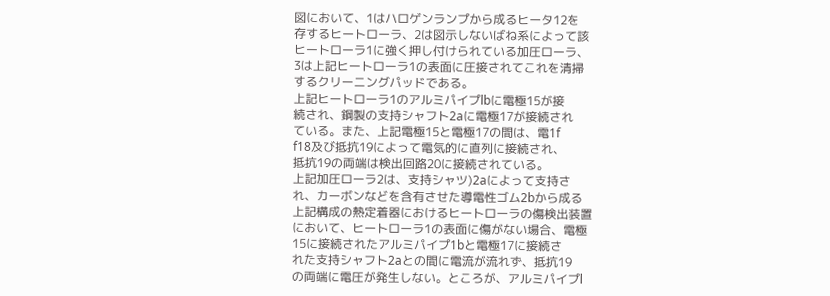図において、1はハロゲンランプから成るヒータ12を
存するヒートローラ、2は図示しないばね系によって該
ヒートローラ1に強く押し付けられている加圧ローラ、
3は上記ヒートローラ1の表面に圧接されてこれを清掃
するクリーニングパッドである。
上記ヒートローラ1のアルミパイプlbに電極15が接
続され、鋼製の支持シャフト2aに電極17が接続され
ている。また、上記電極15と電極17の間は、電1f
f18及び抵抗19によって電気的に直列に接続され、
抵抗19の両端は検出回路20に接続されている。
上記加圧ローラ2は、支持シャツ)2aによって支持さ
れ、カーボンなどを含有させた導電性ゴム2bから成る
上記構成の熱定着器におけるヒートローラの傷検出装置
において、ヒートローラ1の表面に傷がない場合、電極
15に接続されたアルミパイプ1bと電極17に接続さ
れた支持シャフト2aとの間に電流が流れず、抵抗19
の両端に電圧が発生しない。ところが、アルミパイプl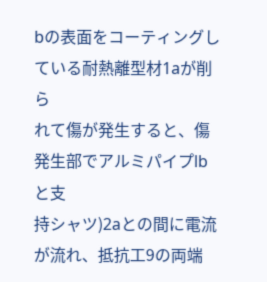bの表面をコーティングしている耐熱離型材1aが削ら
れて傷が発生すると、傷発生部でアルミパイプlbと支
持シャツ)2aとの間に電流が流れ、抵抗工9の両端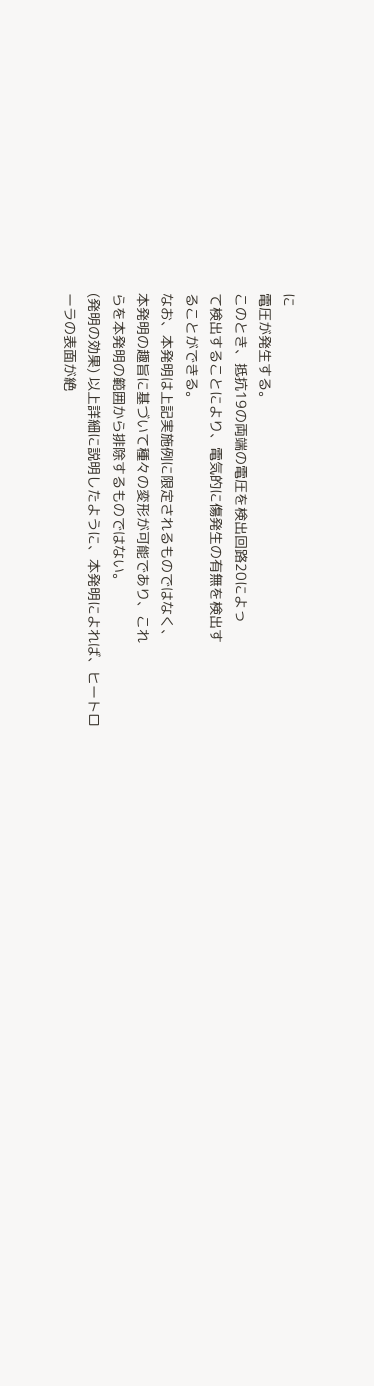に
電圧が発生する。
このとき、抵抗19の両端の電圧を検出回路20によっ
て検出することにより、電気的に傷発生の有無を検出す
ることができる。
なお、本発明は上記実施例に限定されるものではなく、
本発明の趣旨に基づいて種々の変形が可能であり、これ
らを本発明の範囲から排除するものではない。
(発明の効果) 以上詳細に説明したように、本発明によれば、ヒートロ
ーラの表面が絶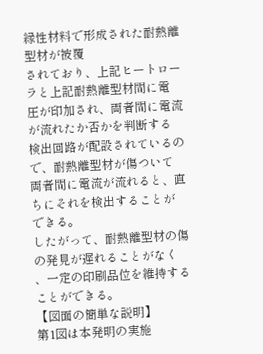縁性材料で形成された耐熱離型材が被覆
されており、上記ヒートローラと上記耐熱離型材間に電
圧が印加され、両者間に電流が流れたか否かを判断する
検出回路が配設されているので、耐熱離型材が傷ついて
両者間に電流が流れると、直ちにそれを検出することが
できる。
したがって、耐熱離型材の傷の発見が遅れることがなく
、一定の印刷品位を維持することができる。
【図面の簡単な説明】
第1図は本発明の実施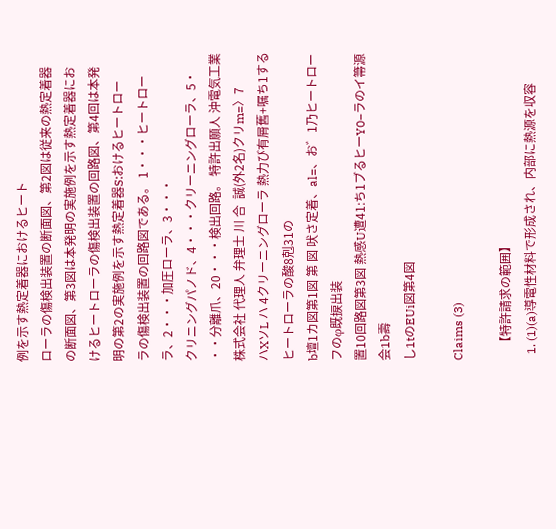例を示す熱定着器におけるヒート
ローラの傷検出装置の断面図、第2図は従来の熱定着器
の断面図、第3図は本発明の実施例を示す熱定着器にお
けるヒートローラの傷検出装置の回路図、第4回は本発
明の第2の実施例を示す熱定着器S:おけるヒートロー
ラの傷検出装置の回路図である。 1・・・ヒートローラ、2・・・加圧ローラ、3・・・
クリニングパノド、4・・・クリーニングローラ、5・
・・分離爪、20・・・検出回路。 特許出願人 沖電気工業株式会社 代理人 弁理士 川 合  誠(外2名)クリm=〉7
ハXソL ハ 4クリーニングローラ 熱力び有屑舊+嘱ち1するヒートローラの酸8剋31の
b壇1カ図第1図 第 図 吠さ定着、al=、お゛1乃ヒートローフのφ既捩出装
置10回路図第3図 熱感U遭41:ち1ブるヒーY0−ラのイ箒源会1b壽
し1tのEUi図第4図

Claims (3)

    【特許請求の範囲】
  1. (1)(a)導電性材料で形成され、内部に熱源を収容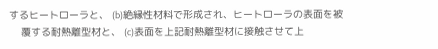するヒートローラと、 (b)絶縁性材料で形成され、ヒートローラの表面を被
    覆する耐熱離型材と、 (c)表面を上記耐熱離型材に接触させて上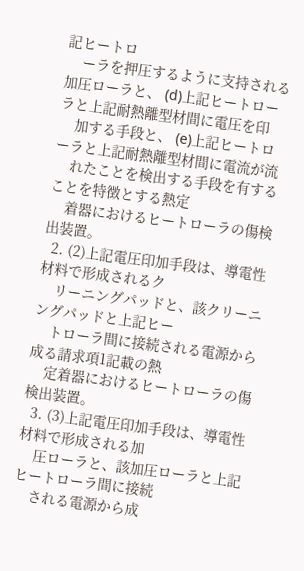記ヒートロ
    ーラを押圧するように支持される加圧ローラと、 (d)上記ヒートローラと上記耐熱離型材間に電圧を印
    加する手段と、 (e)上記ヒートローラと上記耐熱離型材間に電流が流
    れたことを検出する手段を有することを特徴とする熱定
    着器におけるヒートローラの傷検出装置。
  2. (2)上記電圧印加手段は、導電性材料で形成されるク
    リーニングパッドと、該クリーニングパッドと上記ヒー
    トローラ間に接続される電源から成る請求項1記載の熱
    定着器におけるヒートローラの傷検出装置。
  3. (3)上記電圧印加手段は、導電性材料で形成される加
    圧ローラと、該加圧ローラと上記ヒートローラ間に接続
    される電源から成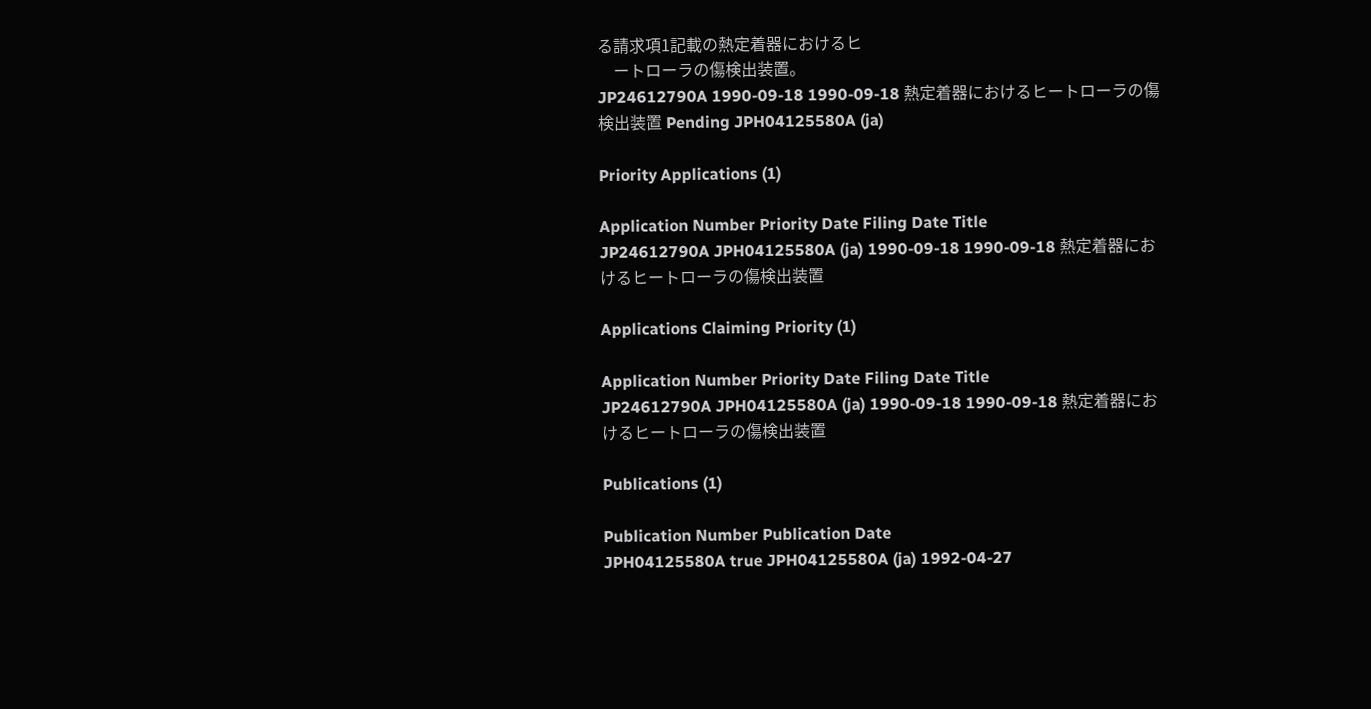る請求項1記載の熱定着器におけるヒ
    ートローラの傷検出装置。
JP24612790A 1990-09-18 1990-09-18 熱定着器におけるヒートローラの傷検出装置 Pending JPH04125580A (ja)

Priority Applications (1)

Application Number Priority Date Filing Date Title
JP24612790A JPH04125580A (ja) 1990-09-18 1990-09-18 熱定着器におけるヒートローラの傷検出装置

Applications Claiming Priority (1)

Application Number Priority Date Filing Date Title
JP24612790A JPH04125580A (ja) 1990-09-18 1990-09-18 熱定着器におけるヒートローラの傷検出装置

Publications (1)

Publication Number Publication Date
JPH04125580A true JPH04125580A (ja) 1992-04-27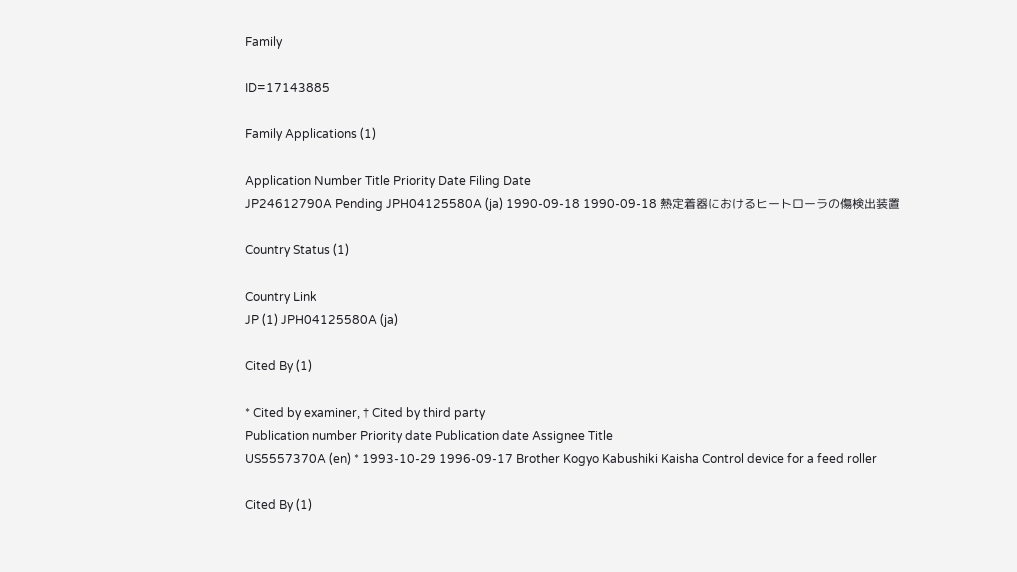Family

ID=17143885

Family Applications (1)

Application Number Title Priority Date Filing Date
JP24612790A Pending JPH04125580A (ja) 1990-09-18 1990-09-18 熱定着器におけるヒートローラの傷検出装置

Country Status (1)

Country Link
JP (1) JPH04125580A (ja)

Cited By (1)

* Cited by examiner, † Cited by third party
Publication number Priority date Publication date Assignee Title
US5557370A (en) * 1993-10-29 1996-09-17 Brother Kogyo Kabushiki Kaisha Control device for a feed roller

Cited By (1)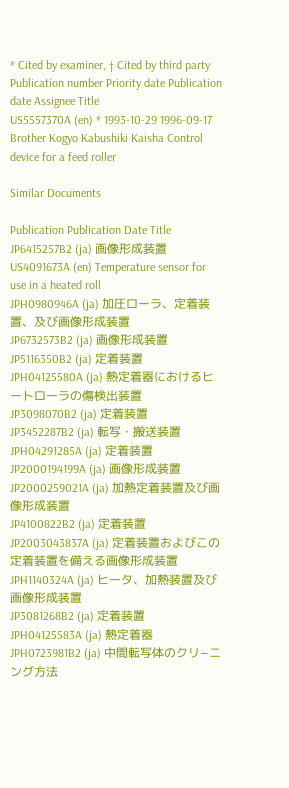* Cited by examiner, † Cited by third party
Publication number Priority date Publication date Assignee Title
US5557370A (en) * 1993-10-29 1996-09-17 Brother Kogyo Kabushiki Kaisha Control device for a feed roller

Similar Documents

Publication Publication Date Title
JP6415257B2 (ja) 画像形成装置
US4091673A (en) Temperature sensor for use in a heated roll
JPH0980946A (ja) 加圧ローラ、定着装置、及び画像形成装置
JP6732573B2 (ja) 画像形成装置
JP5116350B2 (ja) 定着装置
JPH04125580A (ja) 熱定着器におけるヒートローラの傷検出装置
JP3098070B2 (ja) 定着装置
JP3452287B2 (ja) 転写・搬送装置
JPH04291285A (ja) 定着装置
JP2000194199A (ja) 画像形成装置
JP2000259021A (ja) 加熱定着装置及び画像形成装置
JP4100822B2 (ja) 定着装置
JP2003043837A (ja) 定着装置およびこの定着装置を備える画像形成装置
JPH1140324A (ja) ヒータ、加熱装置及び画像形成装置
JP3081268B2 (ja) 定着装置
JPH04125583A (ja) 熱定着器
JPH0723981B2 (ja) 中間転写体のクリ−ニング方法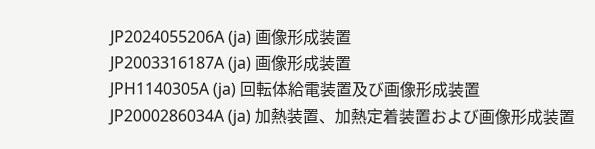JP2024055206A (ja) 画像形成装置
JP2003316187A (ja) 画像形成装置
JPH1140305A (ja) 回転体給電装置及び画像形成装置
JP2000286034A (ja) 加熱装置、加熱定着装置および画像形成装置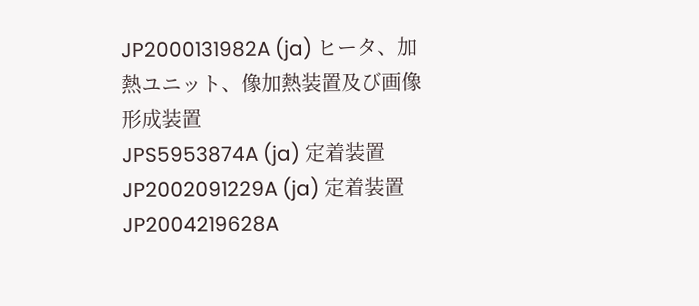JP2000131982A (ja) ヒータ、加熱ユニット、像加熱装置及び画像形成装置
JPS5953874A (ja) 定着装置
JP2002091229A (ja) 定着装置
JP2004219628A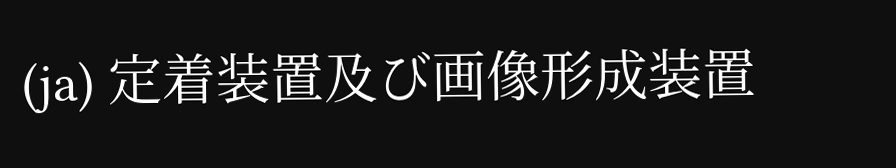(ja) 定着装置及び画像形成装置